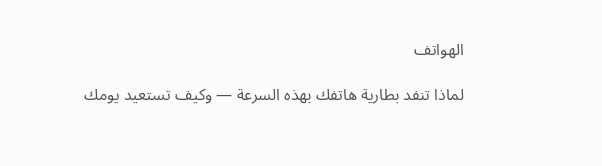الهواتف

لماذا تنفد بطارية هاتفك بهذه السرعة — وكيف تستعيد يومك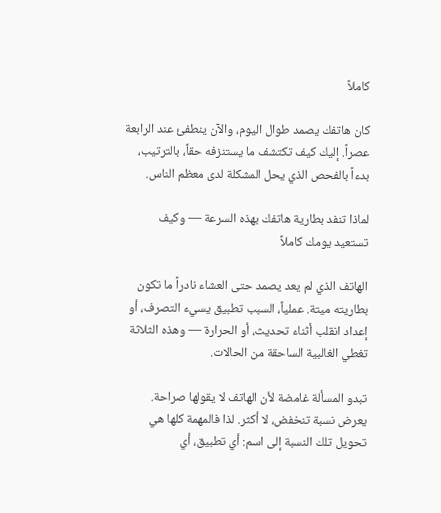كاملاً

كان هاتفك يصمد طوال اليوم، والآن ينطفئ عند الرابعة عصراً. إليك كيف تكتشف ما يستنزفه حقاً، بالترتيب، بدءاً بالفحص الذي يحل المشكلة لدى معظم الناس.

لماذا تنفد بطارية هاتفك بهذه السرعة — وكيف تستعيد يومك كاملاً

الهاتف الذي لم يعد يصمد حتى العشاء نادراً ما تكون بطاريته ميتة. عملياً، السبب تطبيق يسيء التصرف، أو إعداد انقلب أثناء تحديث، أو الحرارة — وهذه الثلاثة تغطي الغالبية الساحقة من الحالات.

تبدو المسألة غامضة لأن الهاتف لا يقولها صراحة. يعرض نسبة تنخفض، لا أكثر. لذا فالمهمة كلها هي تحويل تلك النسبة إلى اسم: أي تطبيق، أي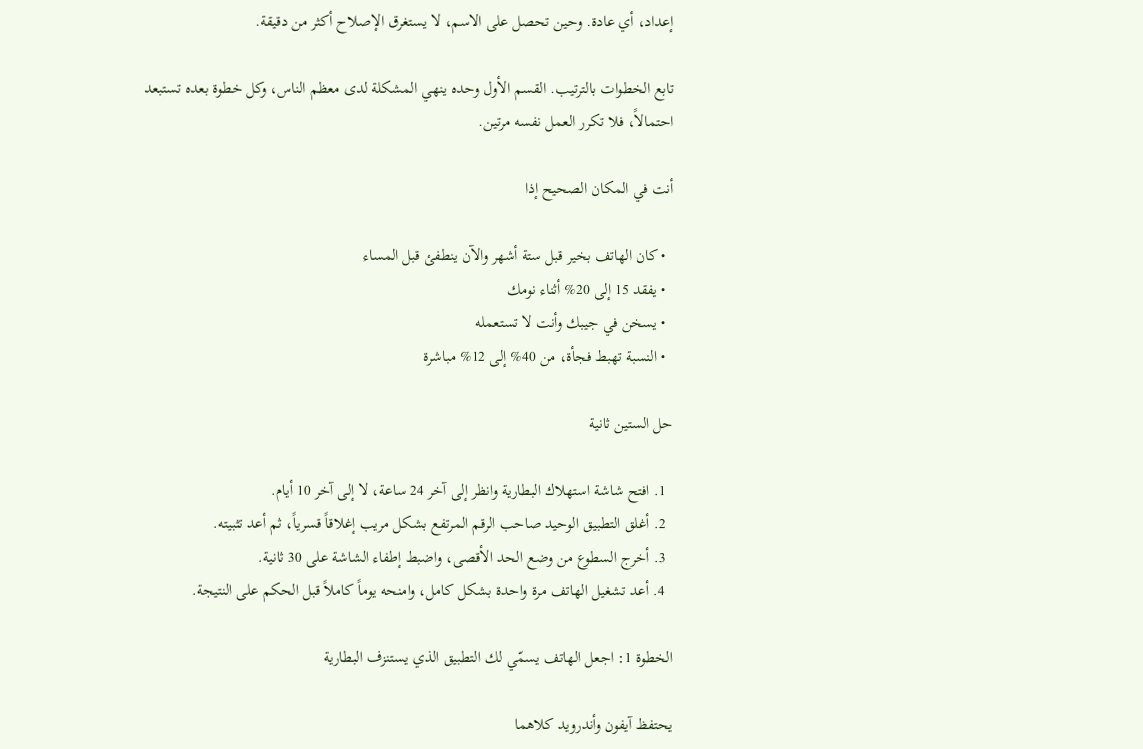إعداد، أي عادة. وحين تحصل على الاسم، لا يستغرق الإصلاح أكثر من دقيقة.

تابع الخطوات بالترتيب. القسم الأول وحده ينهي المشكلة لدى معظم الناس، وكل خطوة بعده تستبعد احتمالاً، فلا تكرر العمل نفسه مرتين.

أنت في المكان الصحيح إذا

  • كان الهاتف بخير قبل ستة أشهر والآن ينطفئ قبل المساء
  • يفقد 15 إلى 20% أثناء نومك
  • يسخن في جيبك وأنت لا تستعمله
  • النسبة تهبط فجأة، من 40% إلى 12% مباشرة

حل الستين ثانية

  1. افتح شاشة استهلاك البطارية وانظر إلى آخر 24 ساعة، لا إلى آخر 10 أيام.
  2. أغلق التطبيق الوحيد صاحب الرقم المرتفع بشكل مريب إغلاقاً قسرياً، ثم أعد تثبيته.
  3. أخرج السطوع من وضع الحد الأقصى، واضبط إطفاء الشاشة على 30 ثانية.
  4. أعد تشغيل الهاتف مرة واحدة بشكل كامل، وامنحه يوماً كاملاً قبل الحكم على النتيجة.

الخطوة 1: اجعل الهاتف يسمّي لك التطبيق الذي يستنزف البطارية

يحتفظ آيفون وأندرويد كلاهما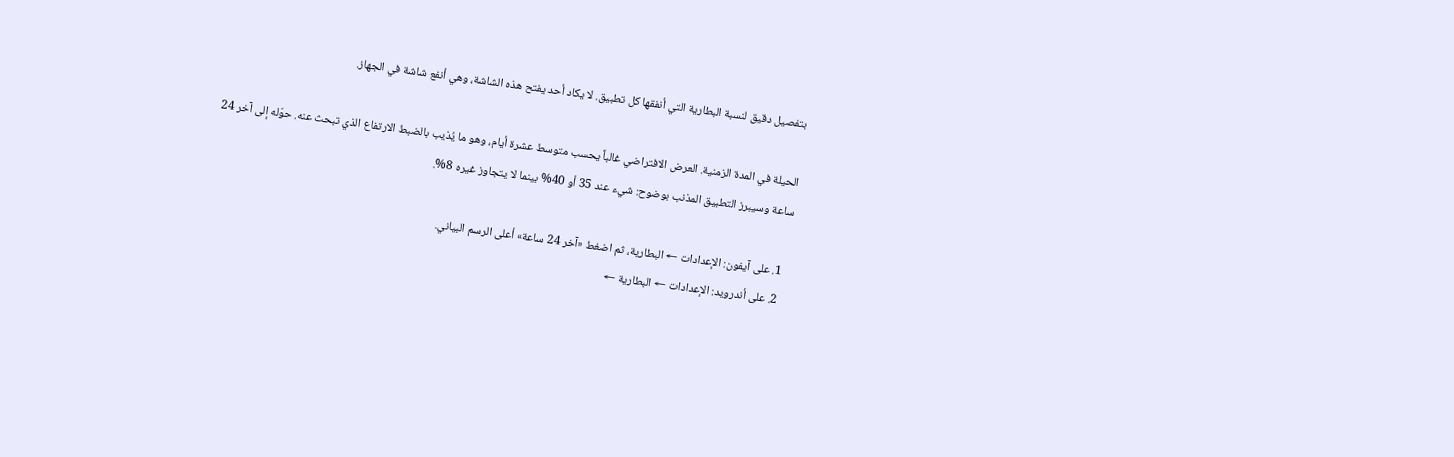بتفصيل دقيق لنسبة البطارية التي أنفقها كل تطبيق. لا يكاد أحد يفتح هذه الشاشة، وهي أنفع شاشة في الجهاز.

الحيلة في المدة الزمنية. العرض الافتراضي غالباً يحسب متوسط عشرة أيام، وهو ما يُذيب بالضبط الارتفاع الذي تبحث عنه. حوّله إلى آخر 24 ساعة وسيبرز التطبيق المذنب بوضوح: شيء عند 35 أو 40% بينما لا يتجاوز غيره 8%.

  1. على آيفون: الإعدادات ← البطارية، ثم اضغط «آخر 24 ساعة» أعلى الرسم البياني.
  2. على أندرويد: الإعدادات ← البطارية ←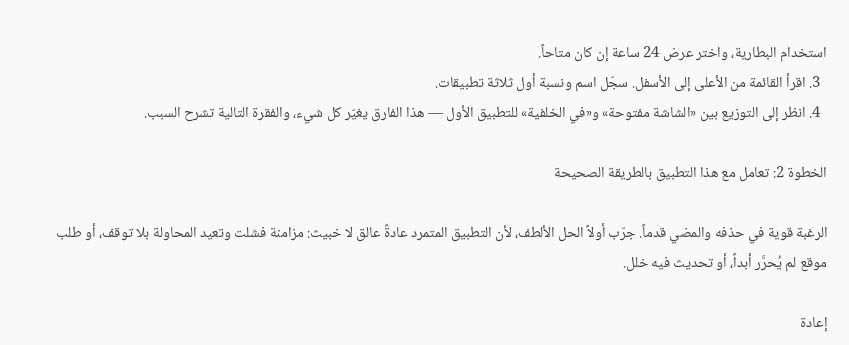استخدام البطارية، واختر عرض 24 ساعة إن كان متاحاً.
  3. اقرأ القائمة من الأعلى إلى الأسفل. سجّل اسم ونسبة أول ثلاثة تطبيقات.
  4. انظر إلى التوزيع بين «الشاشة مفتوحة» و«في الخلفية» للتطبيق الأول — هذا الفارق يغيّر كل شيء، والفقرة التالية تشرح السبب.

الخطوة 2: تعامل مع هذا التطبيق بالطريقة الصحيحة

الرغبة قوية في حذفه والمضي قدماً. جرّب أولاً الحل الألطف، لأن التطبيق المتمرد عادةً عالق لا خبيث: مزامنة فشلت وتعيد المحاولة بلا توقف، أو طلب موقع لم يُحرَّر أبداً، أو تحديث فيه خلل.

إعادة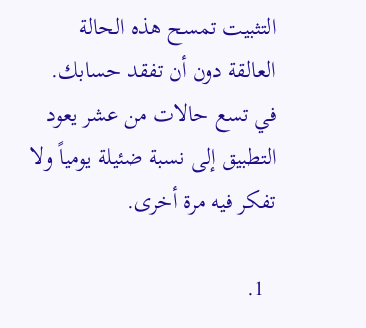التثبيت تمسح هذه الحالة العالقة دون أن تفقد حسابك. في تسع حالات من عشر يعود التطبيق إلى نسبة ضئيلة يومياً ولا تفكر فيه مرة أخرى.

  1.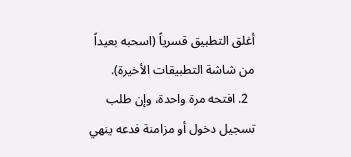أغلق التطبيق قسرياً (اسحبه بعيداً من شاشة التطبيقات الأخيرة).
  2. افتحه مرة واحدة، وإن طلب تسجيل دخول أو مزامنة فدعه ينهي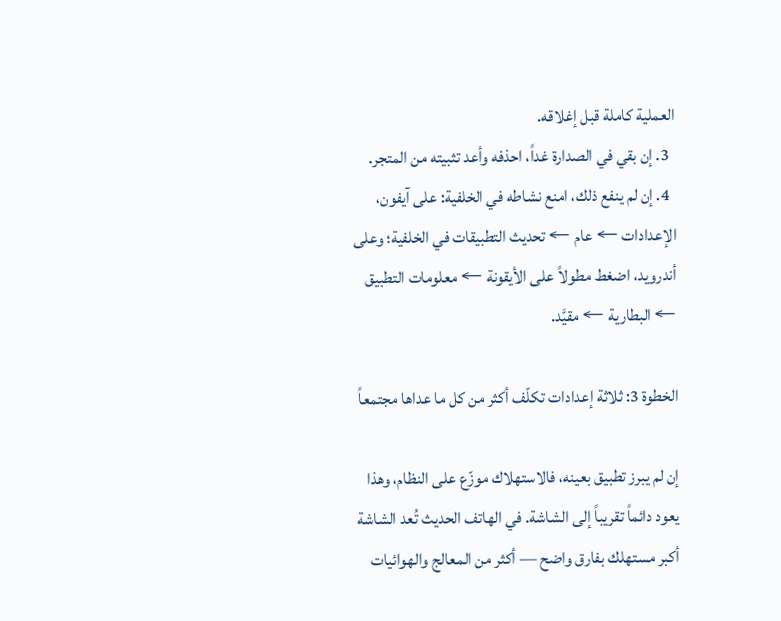العملية كاملة قبل إغلاقه.
  3. إن بقي في الصدارة غداً، احذفه وأعد تثبيته من المتجر.
  4. إن لم ينفع ذلك، امنع نشاطه في الخلفية: على آيفون، الإعدادات ← عام ← تحديث التطبيقات في الخلفية؛ وعلى أندرويد، اضغط مطولاً على الأيقونة ← معلومات التطبيق ← البطارية ← مقيَّد.

الخطوة 3: ثلاثة إعدادات تكلّف أكثر من كل ما عداها مجتمعاً

إن لم يبرز تطبيق بعينه، فالاستهلاك موزّع على النظام، وهذا يعود دائماً تقريباً إلى الشاشة. في الهاتف الحديث تُعد الشاشة أكبر مستهلك بفارق واضح — أكثر من المعالج والهوائيات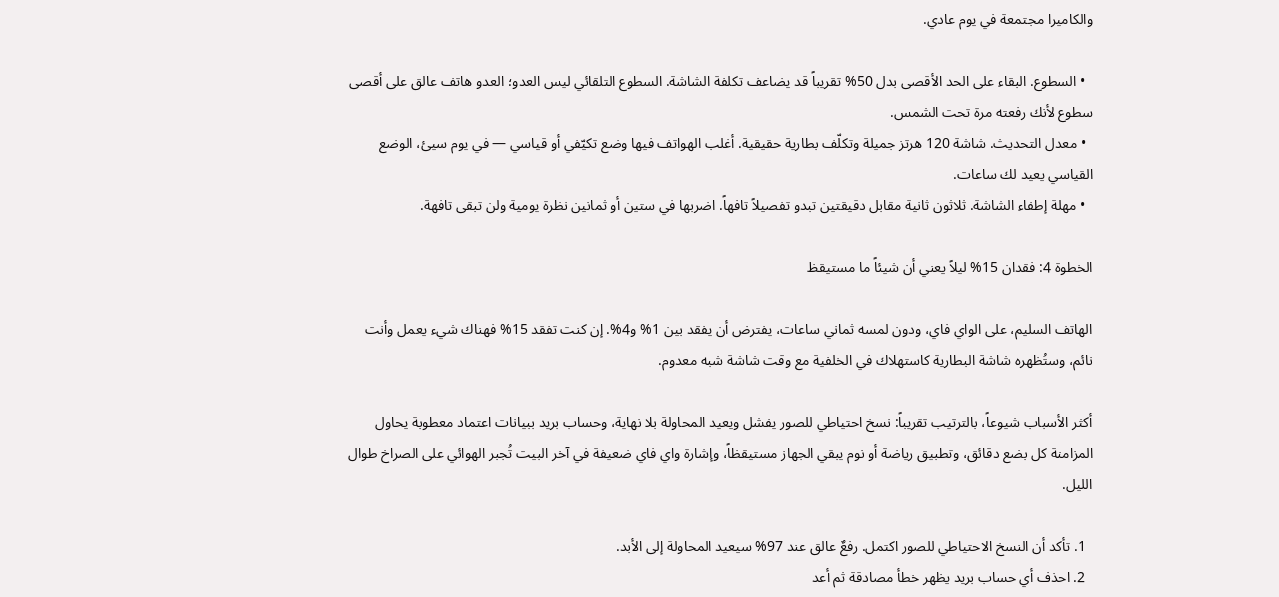والكاميرا مجتمعة في يوم عادي.

  • السطوع. البقاء على الحد الأقصى بدل 50% تقريباً قد يضاعف تكلفة الشاشة. السطوع التلقائي ليس العدو؛ العدو هاتف عالق على أقصى سطوع لأنك رفعته مرة تحت الشمس.
  • معدل التحديث. شاشة 120 هرتز جميلة وتكلّف بطارية حقيقية. أغلب الهواتف فيها وضع تكيّفي أو قياسي — في يوم سيئ، الوضع القياسي يعيد لك ساعات.
  • مهلة إطفاء الشاشة. ثلاثون ثانية مقابل دقيقتين تبدو تفصيلاً تافهاً. اضربها في ستين أو ثمانين نظرة يومية ولن تبقى تافهة.

الخطوة 4: فقدان 15% ليلاً يعني أن شيئاً ما مستيقظ

الهاتف السليم، على الواي فاي، ودون لمسه ثماني ساعات، يفترض أن يفقد بين 1% و4%. إن كنت تفقد 15% فهناك شيء يعمل وأنت نائم، وستُظهره شاشة البطارية كاستهلاك في الخلفية مع وقت شاشة شبه معدوم.

أكثر الأسباب شيوعاً، بالترتيب تقريباً: نسخ احتياطي للصور يفشل ويعيد المحاولة بلا نهاية، وحساب بريد ببيانات اعتماد معطوبة يحاول المزامنة كل بضع دقائق، وتطبيق رياضة أو نوم يبقي الجهاز مستيقظاً، وإشارة واي فاي ضعيفة في آخر البيت تُجبر الهوائي على الصراخ طوال الليل.

  1. تأكد أن النسخ الاحتياطي للصور اكتمل. رفعٌ عالق عند 97% سيعيد المحاولة إلى الأبد.
  2. احذف أي حساب بريد يظهر خطأ مصادقة ثم أعد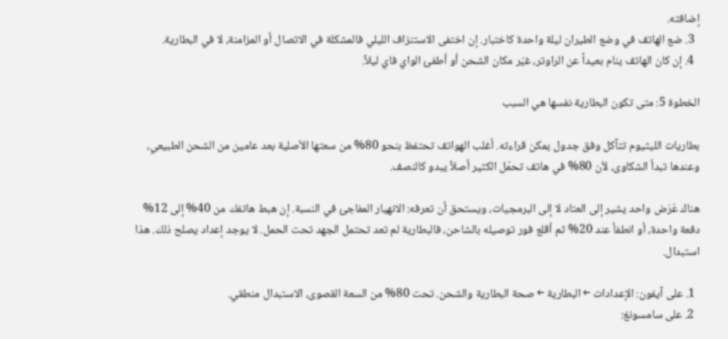إضافته.
  3. ضع الهاتف في وضع الطيران ليلة واحدة كاختبار. إن اختفى الاستنزاف الليلي فالمشكلة في الاتصال أو المزامنة، لا في البطارية.
  4. إن كان الهاتف ينام بعيداً عن الراوتر، غيّر مكان الشحن أو أطفئ الواي فاي ليلاً.

الخطوة 5: متى تكون البطارية نفسها هي السبب

بطاريات الليثيوم تتآكل وفق جدول يمكن قراءته. أغلب الهواتف تحتفظ بنحو 80% من سعتها الأصلية بعد عامين من الشحن الطبيعي، وعندها تبدأ الشكاوى، لأن 80% في هاتف تحمّل الكثير أصلاً يبدو كالنصف.

هناك عَرَض واحد يشير إلى العتاد لا إلى البرمجيات، ويستحق أن تعرفه: الانهيار المفاجئ في النسبة. إن هبط هاتفك من 40% إلى 12% دفعة واحدة، أو انطفأ عند 20% ثم أقلع فور توصيله بالشاحن، فالبطارية لم تعد تحتمل الجهد تحت الحمل. لا يوجد إعداد يصلح ذلك. هذا استبدال.

  1. على آيفون: الإعدادات ← البطارية ← صحة البطارية والشحن. تحت 80% من السعة القصوى، الاستبدال منطقي.
  2. على سامسونغ: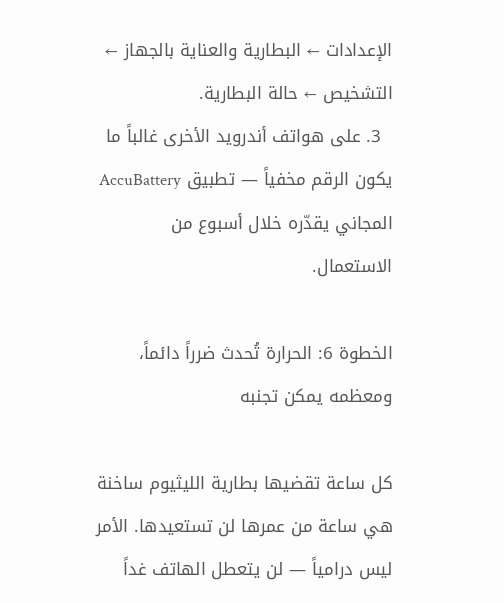الإعدادات ← البطارية والعناية بالجهاز ← التشخيص ← حالة البطارية.
  3. على هواتف أندرويد الأخرى غالباً ما يكون الرقم مخفياً — تطبيق AccuBattery المجاني يقدّره خلال أسبوع من الاستعمال.

الخطوة 6: الحرارة تُحدث ضرراً دائماً، ومعظمه يمكن تجنبه

كل ساعة تقضيها بطارية الليثيوم ساخنة هي ساعة من عمرها لن تستعيدها. الأمر ليس درامياً — لن يتعطل الهاتف غداً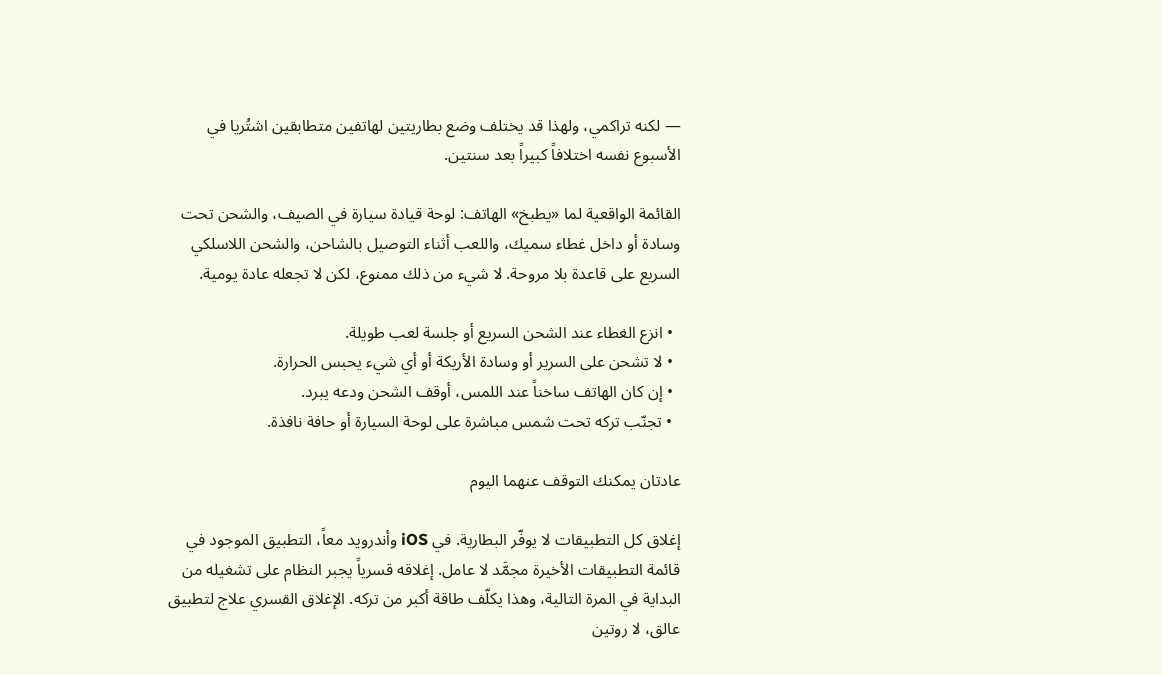— لكنه تراكمي، ولهذا قد يختلف وضع بطاريتين لهاتفين متطابقين اشتُريا في الأسبوع نفسه اختلافاً كبيراً بعد سنتين.

القائمة الواقعية لما «يطبخ» الهاتف: لوحة قيادة سيارة في الصيف، والشحن تحت وسادة أو داخل غطاء سميك، واللعب أثناء التوصيل بالشاحن، والشحن اللاسلكي السريع على قاعدة بلا مروحة. لا شيء من ذلك ممنوع، لكن لا تجعله عادة يومية.

  • انزع الغطاء عند الشحن السريع أو جلسة لعب طويلة.
  • لا تشحن على السرير أو وسادة الأريكة أو أي شيء يحبس الحرارة.
  • إن كان الهاتف ساخناً عند اللمس، أوقف الشحن ودعه يبرد.
  • تجنّب تركه تحت شمس مباشرة على لوحة السيارة أو حافة نافذة.

عادتان يمكنك التوقف عنهما اليوم

إغلاق كل التطبيقات لا يوفّر البطارية. في iOS وأندرويد معاً، التطبيق الموجود في قائمة التطبيقات الأخيرة مجمَّد لا عامل. إغلاقه قسرياً يجبر النظام على تشغيله من البداية في المرة التالية، وهذا يكلّف طاقة أكبر من تركه. الإغلاق القسري علاج لتطبيق عالق، لا روتين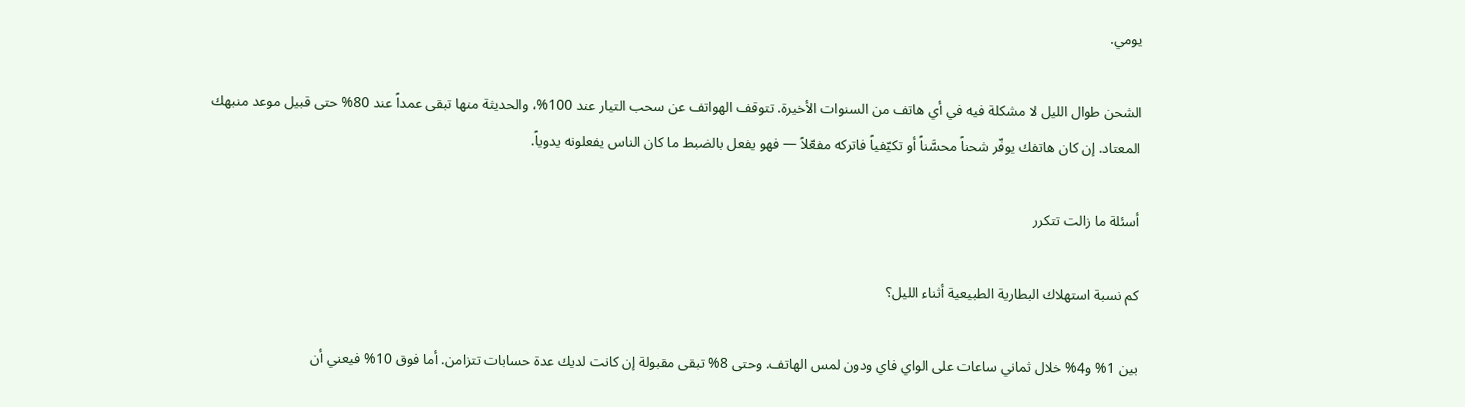يومي.

الشحن طوال الليل لا مشكلة فيه في أي هاتف من السنوات الأخيرة. تتوقف الهواتف عن سحب التيار عند 100%، والحديثة منها تبقى عمداً عند 80% حتى قبيل موعد منبهك المعتاد. إن كان هاتفك يوفّر شحناً محسَّناً أو تكيّفياً فاتركه مفعّلاً — فهو يفعل بالضبط ما كان الناس يفعلونه يدوياً.

أسئلة ما زالت تتكرر

كم نسبة استهلاك البطارية الطبيعية أثناء الليل؟

بين 1% و4% خلال ثماني ساعات على الواي فاي ودون لمس الهاتف. وحتى 8% تبقى مقبولة إن كانت لديك عدة حسابات تتزامن. أما فوق 10% فيعني أن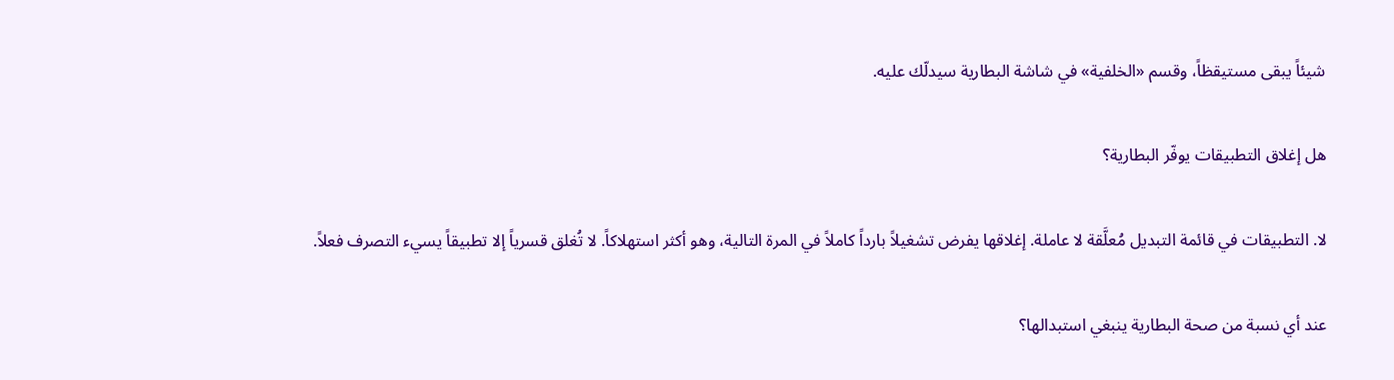شيئاً يبقى مستيقظاً، وقسم «الخلفية» في شاشة البطارية سيدلّك عليه.

هل إغلاق التطبيقات يوفّر البطارية؟

لا. التطبيقات في قائمة التبديل مُعلَّقة لا عاملة. إغلاقها يفرض تشغيلاً بارداً كاملاً في المرة التالية، وهو أكثر استهلاكاً. لا تُغلق قسرياً إلا تطبيقاً يسيء التصرف فعلاً.

عند أي نسبة من صحة البطارية ينبغي استبدالها؟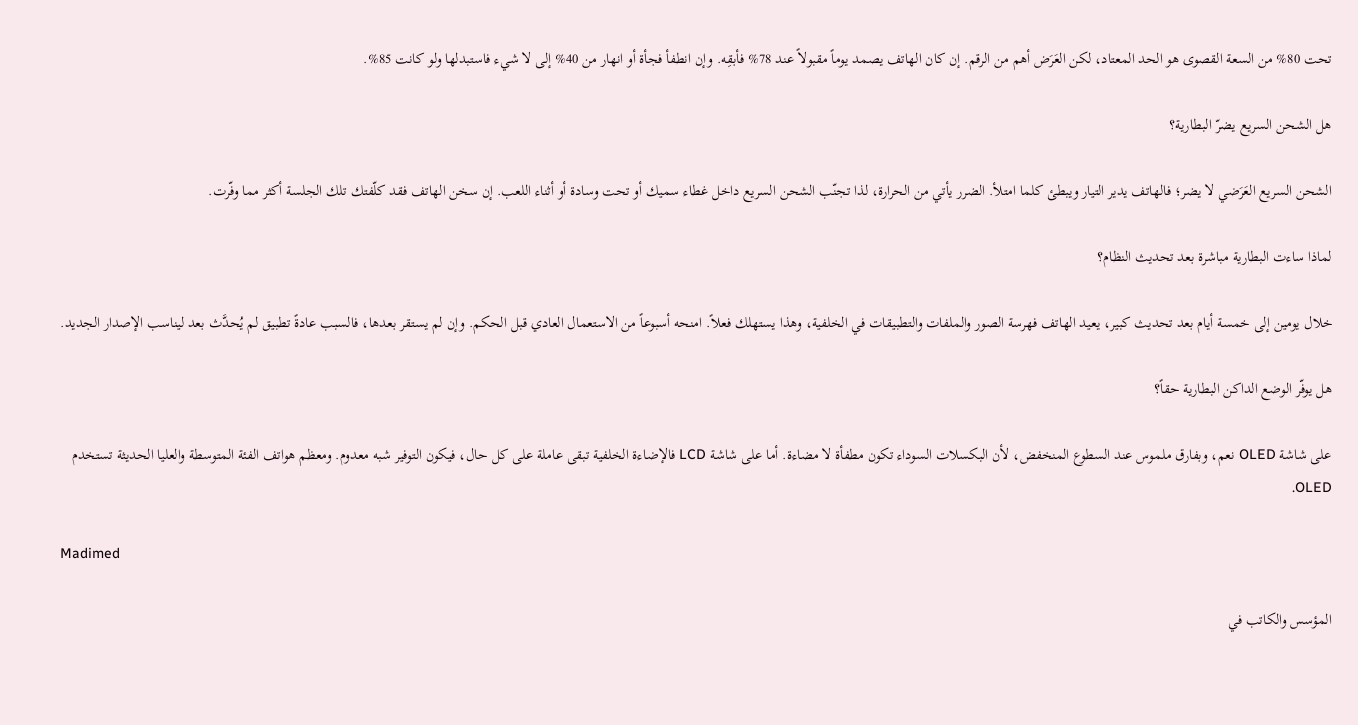تحت 80% من السعة القصوى هو الحد المعتاد، لكن العَرَض أهم من الرقم. إن كان الهاتف يصمد يوماً مقبولاً عند 78% فأبقِه. وإن انطفأ فجأة أو انهار من 40% إلى لا شيء فاستبدلها ولو كانت 85%.

هل الشحن السريع يضرّ البطارية؟

الشحن السريع العَرَضي لا يضر؛ فالهاتف يدير التيار ويبطئ كلما امتلأ. الضرر يأتي من الحرارة، لذا تجنّب الشحن السريع داخل غطاء سميك أو تحت وسادة أو أثناء اللعب. إن سخن الهاتف فقد كلّفتك تلك الجلسة أكثر مما وفّرت.

لماذا ساءت البطارية مباشرة بعد تحديث النظام؟

خلال يومين إلى خمسة أيام بعد تحديث كبير، يعيد الهاتف فهرسة الصور والملفات والتطبيقات في الخلفية، وهذا يستهلك فعلاً. امنحه أسبوعاً من الاستعمال العادي قبل الحكم. وإن لم يستقر بعدها، فالسبب عادةً تطبيق لم يُحدَّث بعد ليناسب الإصدار الجديد.

هل يوفّر الوضع الداكن البطارية حقاً؟

على شاشة OLED نعم، وبفارق ملموس عند السطوع المنخفض، لأن البكسلات السوداء تكون مطفأة لا مضاءة. أما على شاشة LCD فالإضاءة الخلفية تبقى عاملة على كل حال، فيكون التوفير شبه معدوم. ومعظم هواتف الفئة المتوسطة والعليا الحديثة تستخدم OLED.

Madimed

المؤسس والكاتب في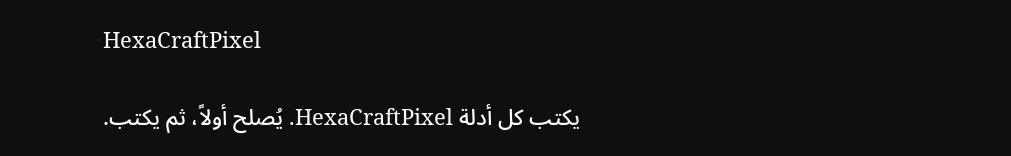HexaCraftPixel

يكتب كل أدلة HexaCraftPixel. يُصلح أولاً، ثم يكتب.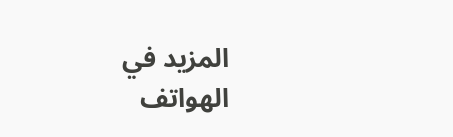المزيد في الهواتف